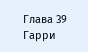Глава 39
Гарри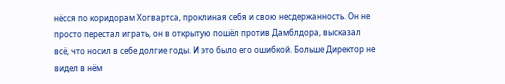нёсся по коридорам Хогвартса, проклиная себя и свою несдержанность. Он не просто перестал играть, он в открытую пошёл против Дамблдора, высказал всё, что носил в себе долгие годы. И это было его ошибкой. Больше Директор не видел в нём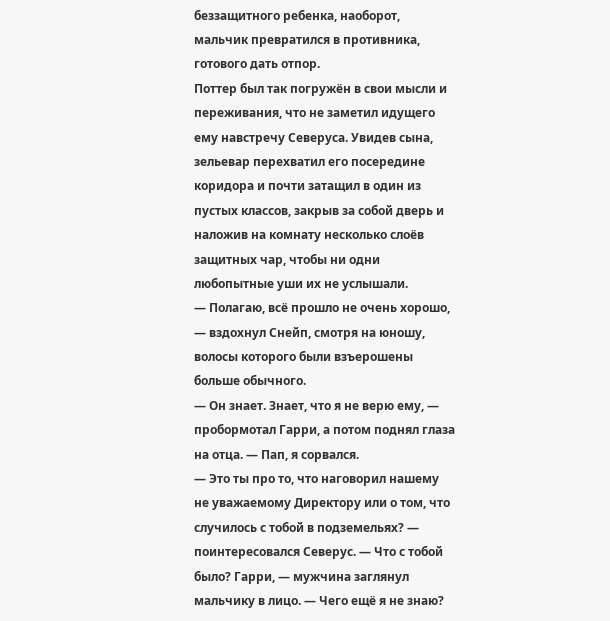беззащитного ребенка, наоборот, мальчик превратился в противника, готового дать отпор.
Поттер был так погружён в свои мысли и переживания, что не заметил идущего ему навстречу Северуса. Увидев сына, зельевар перехватил его посередине коридора и почти затащил в один из пустых классов, закрыв за собой дверь и наложив на комнату несколько слоёв защитных чар, чтобы ни одни любопытные уши их не услышали.
— Полагаю, всё прошло не очень хорошо, — вздохнул Снейп, смотря на юношу, волосы которого были взъерошены больше обычного.
— Он знает. Знает, что я не верю ему, — пробормотал Гарри, а потом поднял глаза на отца. — Пап, я сорвался.
— Это ты про то, что наговорил нашему не уважаемому Директору или о том, что случилось с тобой в подземельях? — поинтересовался Северус. — Что с тобой было? Гарри, — мужчина заглянул мальчику в лицо. — Чего ещё я не знаю?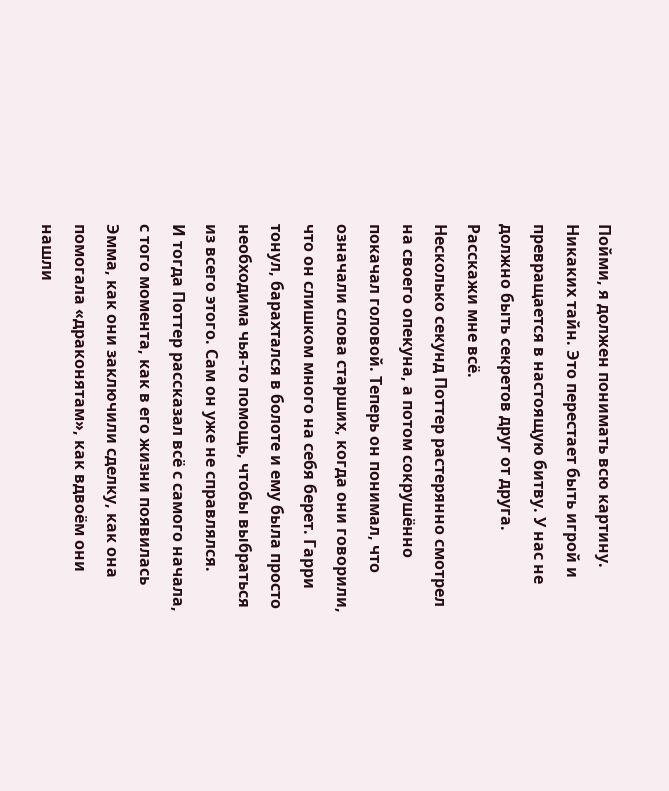Пойми, я должен понимать всю картину. Никаких тайн. Это перестает быть игрой и превращается в настоящую битву. У нас не должно быть секретов друг от друга. Расскажи мне всё.
Несколько секунд Поттер растерянно смотрел на своего опекуна, а потом сокрушённо покачал головой. Теперь он понимал, что означали слова старших, когда они говорили, что он слишком много на себя берет. Гарри тонул, барахтался в болоте и ему была просто необходима чья-то помощь, чтобы выбраться из всего этого. Сам он уже не справлялся.
И тогда Поттер рассказал всё с самого начала, с того момента, как в его жизни появилась Эмма, как они заключили сделку, как она помогала «драконятам», как вдвоём они нашли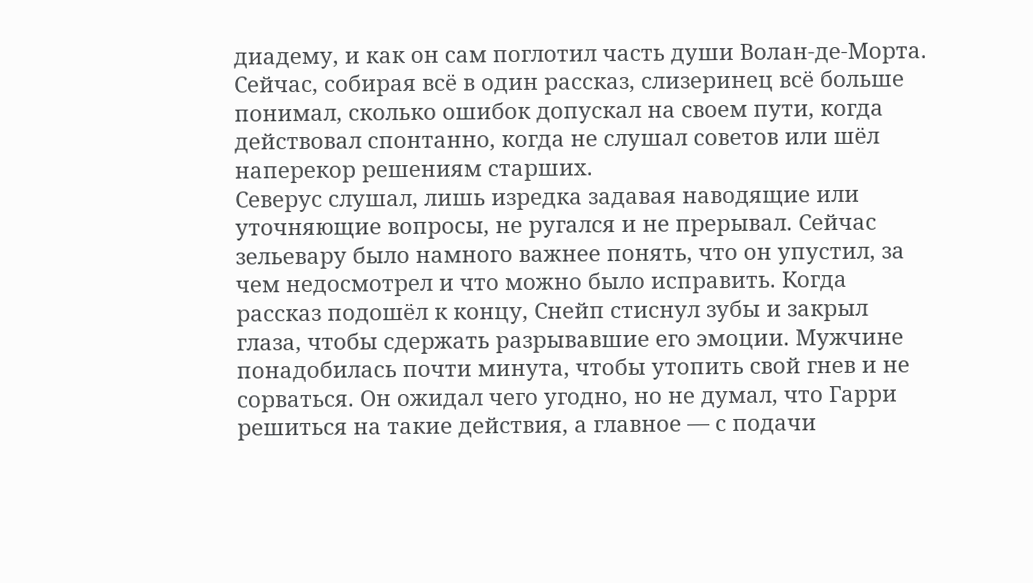диадему, и как он сам поглотил часть души Волан-де-Морта. Сейчас, собирая всё в один рассказ, слизеринец всё больше понимал, сколько ошибок допускал на своем пути, когда действовал спонтанно, когда не слушал советов или шёл наперекор решениям старших.
Северус слушал, лишь изредка задавая наводящие или уточняющие вопросы, не ругался и не прерывал. Сейчас зельевару было намного важнее понять, что он упустил, за чем недосмотрел и что можно было исправить. Когда рассказ подошёл к концу, Снейп стиснул зубы и закрыл глаза, чтобы сдержать разрывавшие его эмоции. Мужчине понадобилась почти минута, чтобы утопить свой гнев и не сорваться. Он ожидал чего угодно, но не думал, что Гарри решиться на такие действия, а главное — с подачи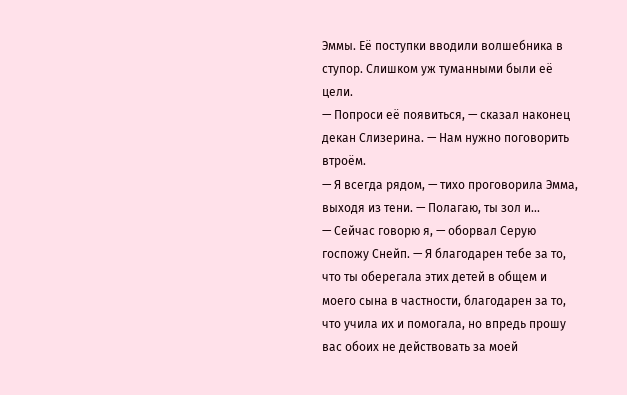Эммы. Её поступки вводили волшебника в ступор. Слишком уж туманными были её цели.
— Попроси её появиться, — сказал наконец декан Слизерина. — Нам нужно поговорить втроём.
— Я всегда рядом, — тихо проговорила Эмма, выходя из тени. — Полагаю, ты зол и...
— Сейчас говорю я, — оборвал Серую госпожу Снейп. — Я благодарен тебе за то, что ты оберегала этих детей в общем и моего сына в частности, благодарен за то, что учила их и помогала, но впредь прошу вас обоих не действовать за моей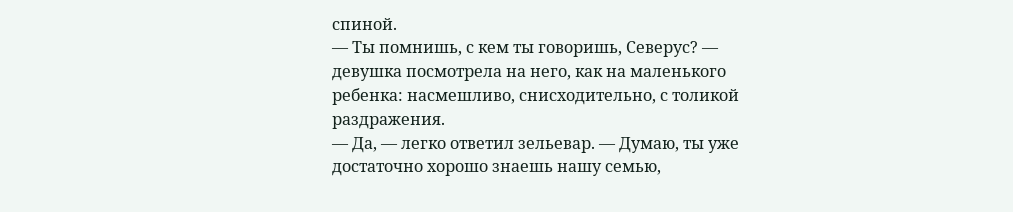спиной.
— Ты помнишь, с кем ты говоришь, Северус? — девушка посмотрела на него, как на маленького ребенка: насмешливо, снисходительно, с толикой раздражения.
— Да, — легко ответил зельевар. — Думаю, ты уже достаточно хорошо знаешь нашу семью,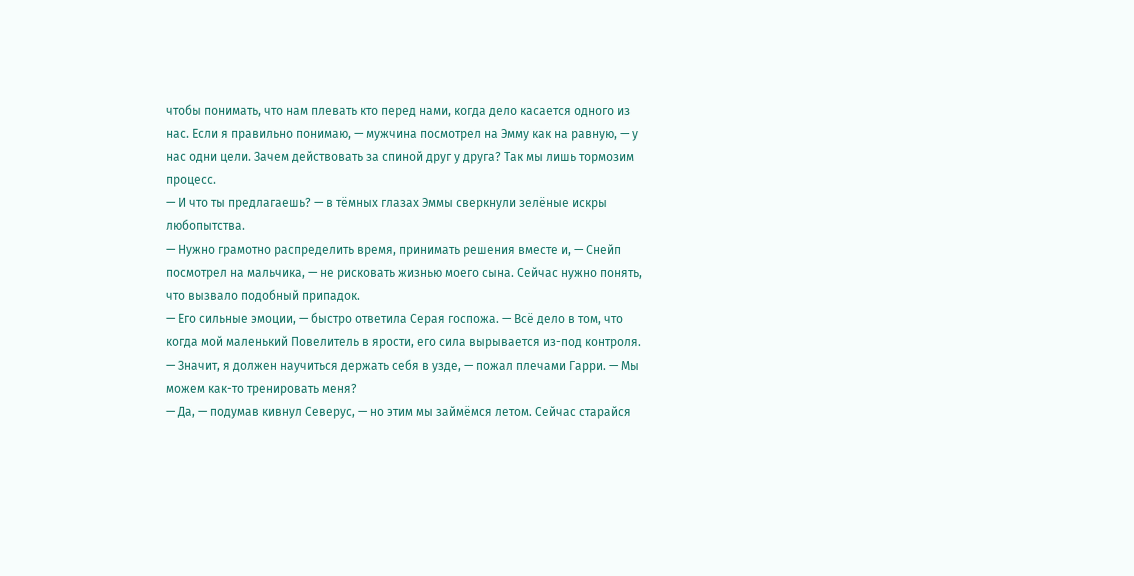чтобы понимать, что нам плевать кто перед нами, когда дело касается одного из нас. Если я правильно понимаю, — мужчина посмотрел на Эмму как на равную, — у нас одни цели. Зачем действовать за спиной друг у друга? Так мы лишь тормозим процесс.
— И что ты предлагаешь? — в тёмных глазах Эммы сверкнули зелёные искры любопытства.
— Нужно грамотно распределить время, принимать решения вместе и, — Снейп посмотрел на мальчика, — не рисковать жизнью моего сына. Сейчас нужно понять, что вызвало подобный припадок.
— Его сильные эмоции, — быстро ответила Серая госпожа. — Всё дело в том, что когда мой маленький Повелитель в ярости, его сила вырывается из-под контроля.
— Значит, я должен научиться держать себя в узде, — пожал плечами Гарри. — Мы можем как-то тренировать меня?
— Да, — подумав кивнул Северус, — но этим мы займёмся летом. Сейчас старайся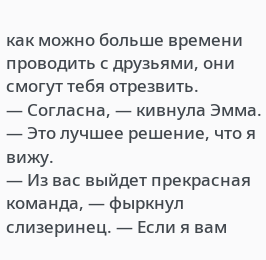как можно больше времени проводить с друзьями, они смогут тебя отрезвить.
— Согласна, — кивнула Эмма. — Это лучшее решение, что я вижу.
— Из вас выйдет прекрасная команда, — фыркнул слизеринец. — Если я вам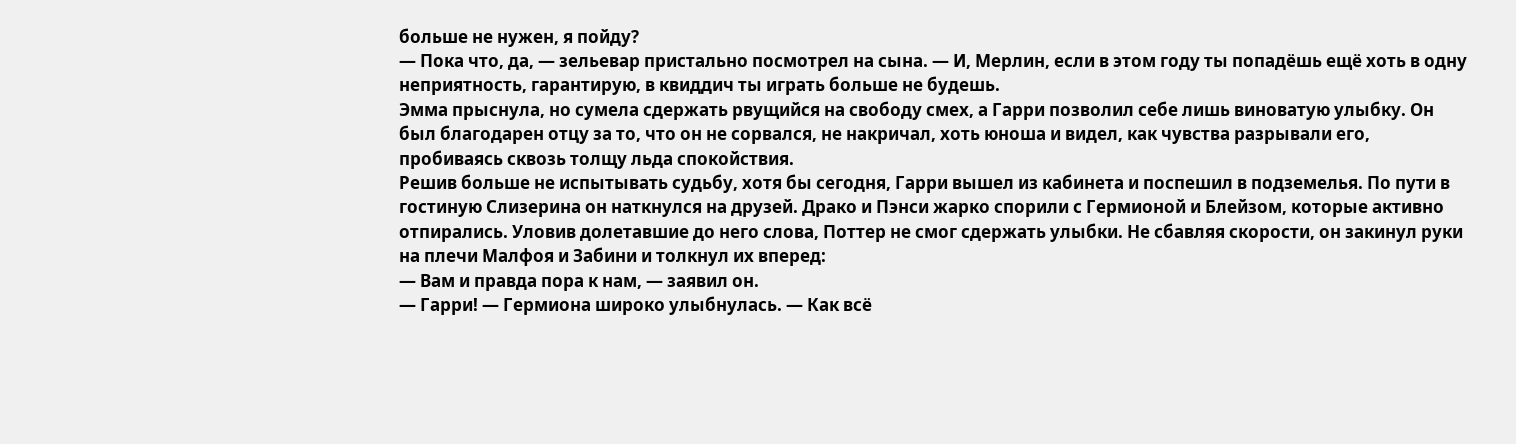больше не нужен, я пойду?
— Пока что, да, — зельевар пристально посмотрел на сына. — И, Мерлин, если в этом году ты попадёшь ещё хоть в одну неприятность, гарантирую, в квиддич ты играть больше не будешь.
Эмма прыснула, но сумела сдержать рвущийся на свободу смех, а Гарри позволил себе лишь виноватую улыбку. Он был благодарен отцу за то, что он не сорвался, не накричал, хоть юноша и видел, как чувства разрывали его, пробиваясь сквозь толщу льда спокойствия.
Решив больше не испытывать судьбу, хотя бы сегодня, Гарри вышел из кабинета и поспешил в подземелья. По пути в гостиную Слизерина он наткнулся на друзей. Драко и Пэнси жарко спорили с Гермионой и Блейзом, которые активно отпирались. Уловив долетавшие до него слова, Поттер не смог сдержать улыбки. Не сбавляя скорости, он закинул руки на плечи Малфоя и Забини и толкнул их вперед:
— Вам и правда пора к нам, — заявил он.
— Гарри! — Гермиона широко улыбнулась. — Как всё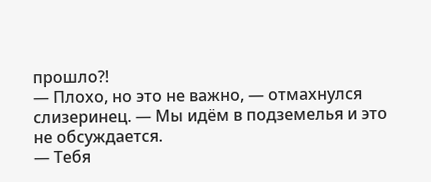прошло?!
— Плохо, но это не важно, — отмахнулся слизеринец. — Мы идём в подземелья и это не обсуждается.
— Тебя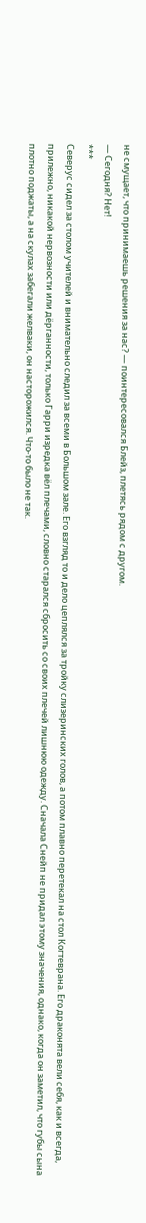не смущает, что принимаешь решения за нас? — поинтересовался Блейз, плетясь рядом с другом.
— Сегодня? Нет!
***
Северус сидел за столом учителей и внимательно следил за всеми в Большом зале. Его взгляд то и дело цеплялся за тройку слизеринских голов, а потом плавно перетекал на стол Когтеврана. Его драконята вели себя, как и всегда, прилежно, никакой нервозности или дёрганности, только Гарри изредка вёл плечами, словно старался сбросить со своих плечей лишнюю одежду. Сначала Снейп не придал этому значения, однако, когда он заметил, что губы сына плотно поджаты, а на скулах забегали желваки, он насторожился. Что-то было не так.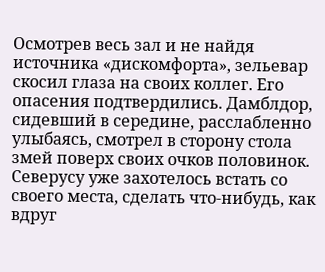Осмотрев весь зал и не найдя источника «дискомфорта», зельевар скосил глаза на своих коллег. Его опасения подтвердились. Дамблдор, сидевший в середине, расслабленно улыбаясь, смотрел в сторону стола змей поверх своих очков половинок. Северусу уже захотелось встать со своего места, сделать что-нибудь, как вдруг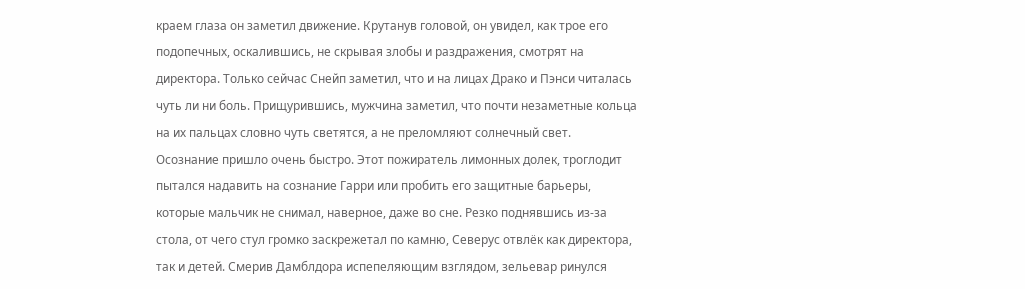краем глаза он заметил движение. Крутанув головой, он увидел, как трое его подопечных, оскалившись, не скрывая злобы и раздражения, смотрят на директора. Только сейчас Снейп заметил, что и на лицах Драко и Пэнси читалась чуть ли ни боль. Прищурившись, мужчина заметил, что почти незаметные кольца на их пальцах словно чуть светятся, а не преломляют солнечный свет.
Осознание пришло очень быстро. Этот пожиратель лимонных долек, троглодит пытался надавить на сознание Гарри или пробить его защитные барьеры, которые мальчик не снимал, наверное, даже во сне. Резко поднявшись из-за стола, от чего стул громко заскрежетал по камню, Северус отвлёк как директора, так и детей. Смерив Дамблдора испепеляющим взглядом, зельевар ринулся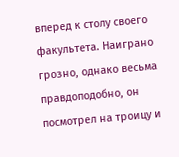вперед к столу своего факультета. Наиграно грозно, однако весьма правдоподобно, он посмотрел на троицу и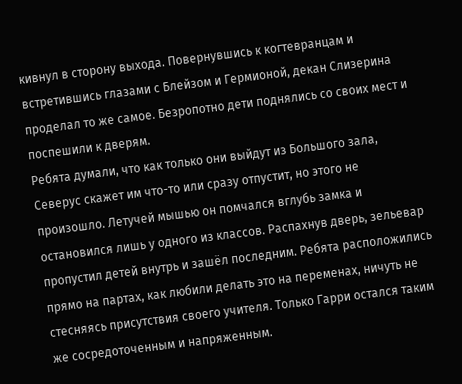кивнул в сторону выхода. Повернувшись к когтевранцам и встретившись глазами с Блейзом и Гермионой, декан Слизерина проделал то же самое. Безропотно дети поднялись со своих мест и поспешили к дверям.
Ребята думали, что как только они выйдут из Большого зала, Северус скажет им что-то или сразу отпустит, но этого не произошло. Летучей мышью он помчался вглубь замка и остановился лишь у одного из классов. Распахнув дверь, зельевар пропустил детей внутрь и зашёл последним. Ребята расположились прямо на партах, как любили делать это на переменах, ничуть не стесняясь присутствия своего учителя. Только Гарри остался таким же сосредоточенным и напряженным.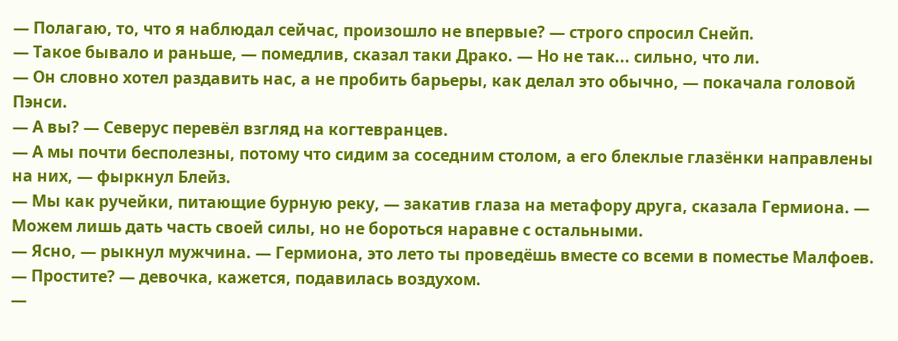— Полагаю, то, что я наблюдал сейчас, произошло не впервые? — строго спросил Снейп.
— Такое бывало и раньше, — помедлив, сказал таки Драко. — Но не так... сильно, что ли.
— Он словно хотел раздавить нас, а не пробить барьеры, как делал это обычно, — покачала головой Пэнси.
— А вы? — Северус перевёл взгляд на когтевранцев.
— А мы почти бесполезны, потому что сидим за соседним столом, а его блеклые глазёнки направлены на них, — фыркнул Блейз.
— Мы как ручейки, питающие бурную реку, — закатив глаза на метафору друга, сказала Гермиона. — Можем лишь дать часть своей силы, но не бороться наравне с остальными.
— Ясно, — рыкнул мужчина. — Гермиона, это лето ты проведёшь вместе со всеми в поместье Малфоев.
— Простите? — девочка, кажется, подавилась воздухом.
—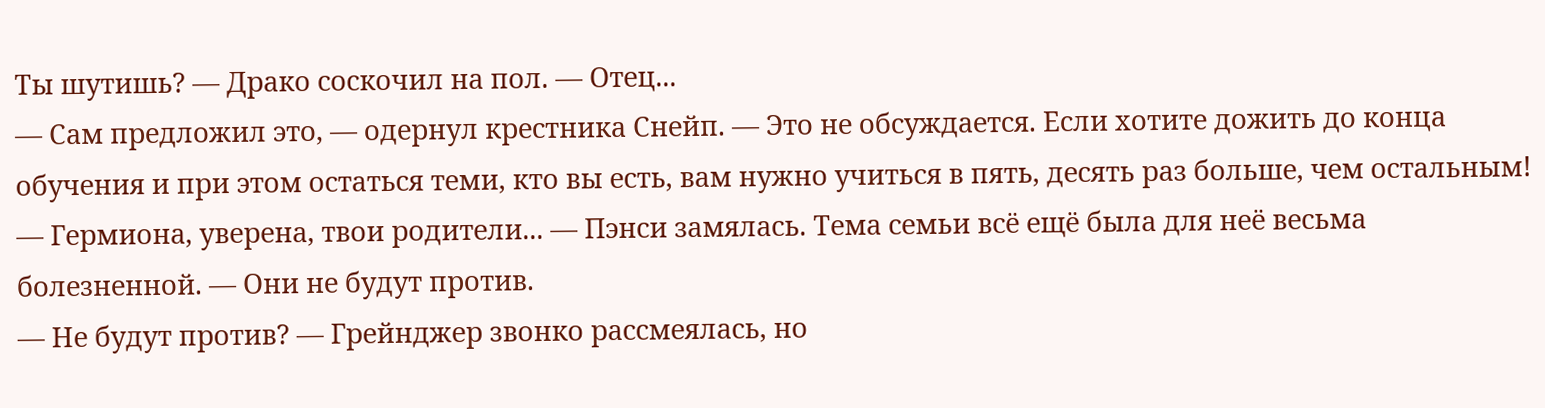Ты шутишь? — Драко соскочил на пол. — Отец...
— Сам предложил это, — одернул крестника Снейп. — Это не обсуждается. Если хотите дожить до конца обучения и при этом остаться теми, кто вы есть, вам нужно учиться в пять, десять раз больше, чем остальным!
— Гермиона, уверена, твои родители... — Пэнси замялась. Тема семьи всё ещё была для неё весьма болезненной. — Они не будут против.
— Не будут против? — Грейнджер звонко рассмеялась, но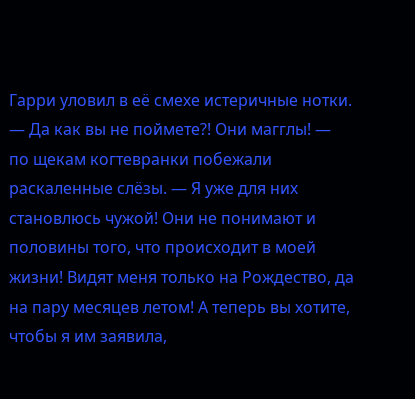Гарри уловил в её смехе истеричные нотки. — Да как вы не поймете?! Они магглы! — по щекам когтевранки побежали раскаленные слёзы. — Я уже для них становлюсь чужой! Они не понимают и половины того, что происходит в моей жизни! Видят меня только на Рождество, да на пару месяцев летом! А теперь вы хотите, чтобы я им заявила,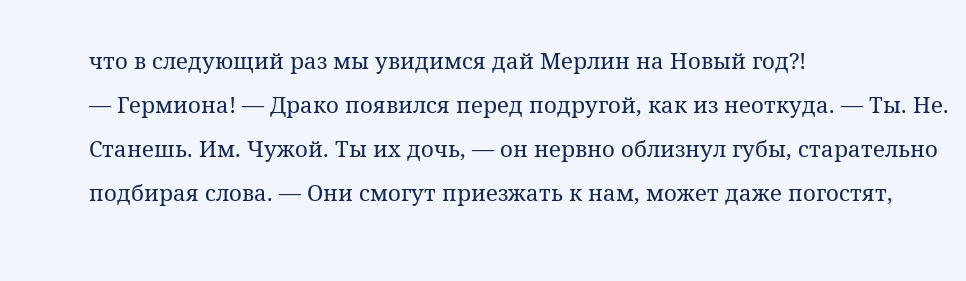что в следующий раз мы увидимся дай Мерлин на Новый год?!
— Гермиона! — Драко появился перед подругой, как из неоткуда. — Ты. Не. Станешь. Им. Чужой. Ты их дочь, — он нервно облизнул губы, старательно подбирая слова. — Они смогут приезжать к нам, может даже погостят,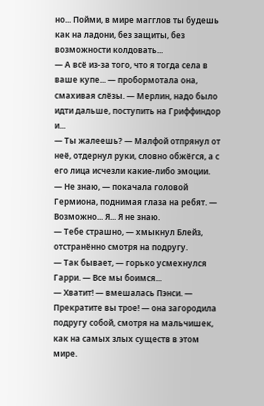но... Пойми, в мире магглов ты будешь как на ладони, без защиты, без возможности колдовать...
— А всё из-за того, что я тогда села в ваше купе... — пробормотала она, смахивая слёзы. — Мерлин, надо было идти дальше, поступить на Гриффиндор и...
— Ты жалеешь? — Малфой отпрянул от неё, отдернул руки, словно обжёгся, а с его лица исчезли какие-либо эмоции.
— Не знаю, — покачала головой Гермиона, поднимая глаза на ребят. — Возможно... Я... Я не знаю.
— Тебе страшно, — хмыкнул Блейз, отстранённо смотря на подругу.
— Так бывает, — горько усмехнулся Гарри. — Все мы боимся...
— Хватит! — вмешалась Пэнси. — Прекратите вы трое! — она загородила подругу собой, смотря на мальчишек, как на самых злых существ в этом мире.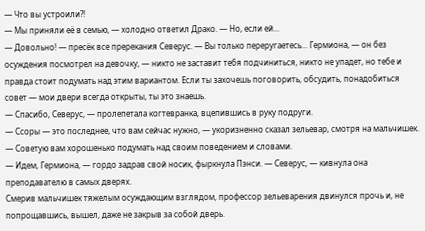— Что вы устроили?!
— Мы приняли её в семью, — холодно ответил Драко. — Но, если ей...
— Довольно! — пресёк все пререкания Северус. — Вы только переругаетесь... Гермиона, — он без осуждения посмотрел на девочку, — никто не заставит тебя подчиниться, никто не упадет, но тебе и правда стоит подумать над этим вариантом. Если ты захочешь поговорить, обсудить, понадобиться совет — мои двери всегда открыты, ты это знаешь.
— Спасибо, Северус, — пролепетала когтевранка, вцепившись в руку подруги.
— Ссоры — это последнее, что вам сейчас нужно, — укоризненно сказал зельевар, смотря на мальчишек. — Советую вам хорошенько подумать над своим поведением и словами.
— Идем, Гермиона, — гордо задрав свой носик, фыркнула Пэнси. — Северус, — кивнула она преподавателю в самых дверях.
Смерив мальчишек тяжелым осуждающим взглядом, профессор зельеварения двинулся прочь и, не попрощавшись, вышел, даже не закрыв за собой дверь.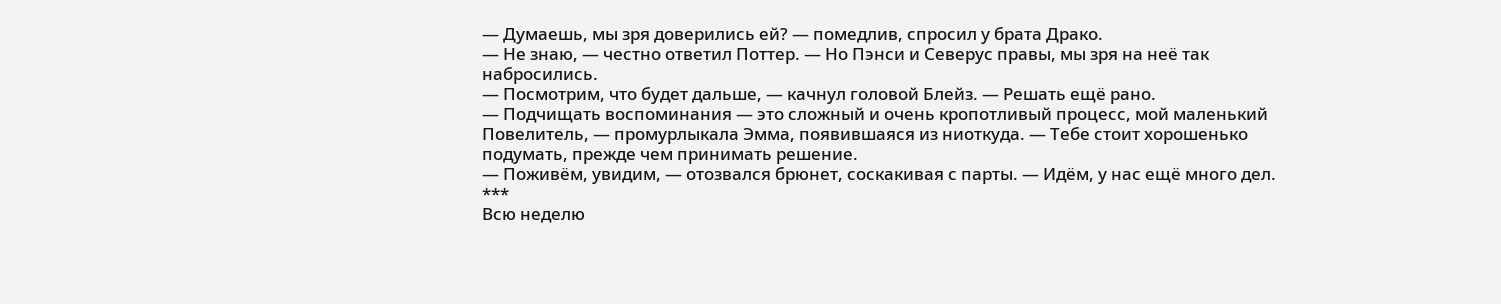— Думаешь, мы зря доверились ей? — помедлив, спросил у брата Драко.
— Не знаю, — честно ответил Поттер. — Но Пэнси и Северус правы, мы зря на неё так набросились.
— Посмотрим, что будет дальше, — качнул головой Блейз. — Решать ещё рано.
— Подчищать воспоминания — это сложный и очень кропотливый процесс, мой маленький Повелитель, — промурлыкала Эмма, появившаяся из ниоткуда. — Тебе стоит хорошенько подумать, прежде чем принимать решение.
— Поживём, увидим, — отозвался брюнет, соскакивая с парты. — Идём, у нас ещё много дел.
***
Всю неделю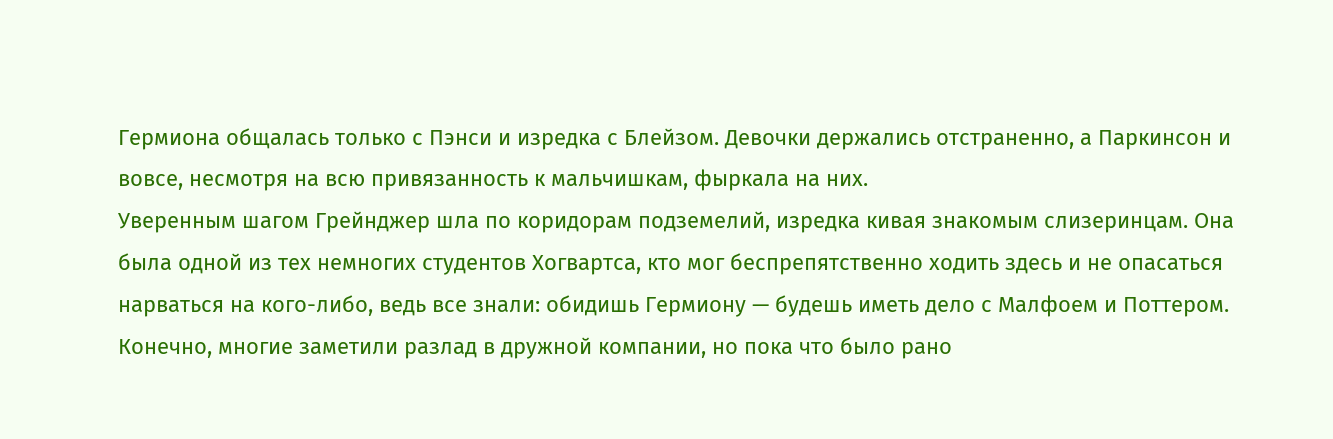Гермиона общалась только с Пэнси и изредка с Блейзом. Девочки держались отстраненно, а Паркинсон и вовсе, несмотря на всю привязанность к мальчишкам, фыркала на них.
Уверенным шагом Грейнджер шла по коридорам подземелий, изредка кивая знакомым слизеринцам. Она была одной из тех немногих студентов Хогвартса, кто мог беспрепятственно ходить здесь и не опасаться нарваться на кого-либо, ведь все знали: обидишь Гермиону — будешь иметь дело с Малфоем и Поттером. Конечно, многие заметили разлад в дружной компании, но пока что было рано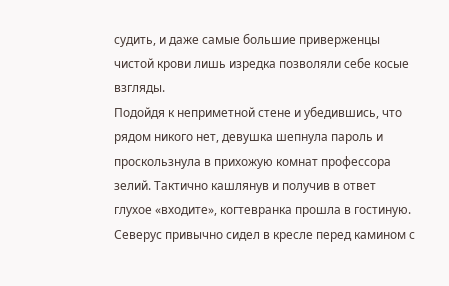судить, и даже самые большие приверженцы чистой крови лишь изредка позволяли себе косые взгляды.
Подойдя к неприметной стене и убедившись, что рядом никого нет, девушка шепнула пароль и проскользнула в прихожую комнат профессора зелий. Тактично кашлянув и получив в ответ глухое «входите», когтевранка прошла в гостиную. Северус привычно сидел в кресле перед камином с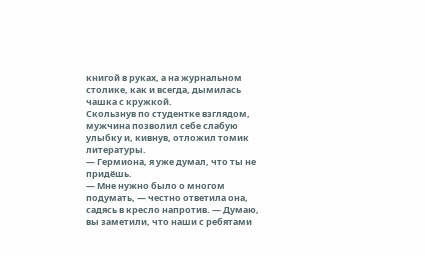книгой в руках, а на журнальном столике, как и всегда, дымилась чашка с кружкой.
Скользнув по студентке взглядом, мужчина позволил себе слабую улыбку и, кивнув, отложил томик литературы.
— Гермиона, я уже думал, что ты не придёшь.
— Мне нужно было о многом подумать, — честно ответила она, садясь в кресло напротив. — Думаю, вы заметили, что наши с ребятами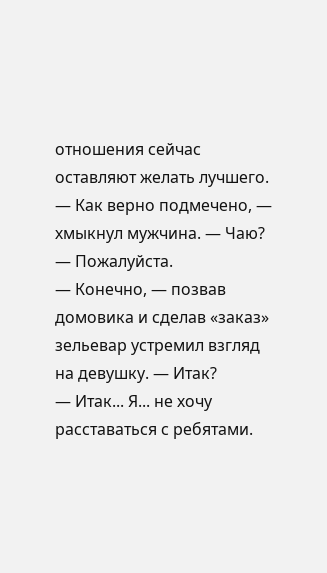отношения сейчас оставляют желать лучшего.
— Как верно подмечено, — хмыкнул мужчина. — Чаю?
— Пожалуйста.
— Конечно, — позвав домовика и сделав «заказ» зельевар устремил взгляд на девушку. — Итак?
— Итак... Я... не хочу расставаться с ребятами.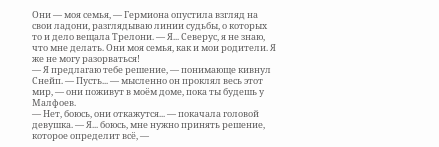Они — моя семья, — Гермиона опустила взгляд на свои ладони, разглядываю линии судьбы, о которых то и дело вещала Трелони. — Я... Северус, я не знаю, что мне делать. Они моя семья, как и мои родители. Я же не могу разорваться!
— Я предлагаю тебе решение, — понимающе кивнул Снейп. — Пусть... — мысленно он проклял весь этот мир, — они поживут в моём доме, пока ты будешь у Малфоев.
— Нет, боюсь, они откажутся... — покачала головой девушка. — Я... боюсь, мне нужно принять решение, которое определит всё, —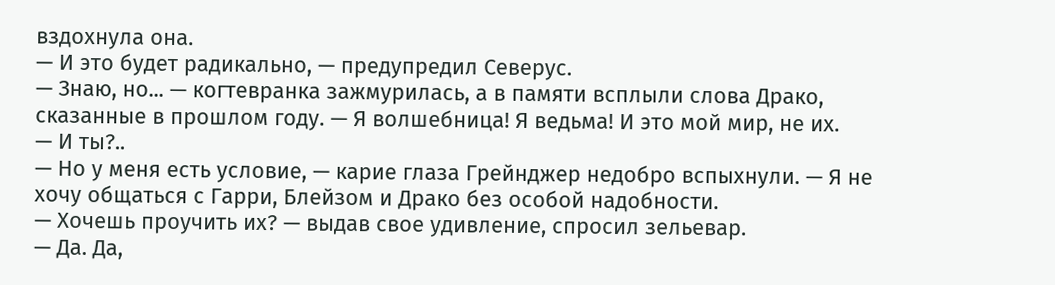вздохнула она.
— И это будет радикально, — предупредил Северус.
— Знаю, но... — когтевранка зажмурилась, а в памяти всплыли слова Драко, сказанные в прошлом году. — Я волшебница! Я ведьма! И это мой мир, не их.
— И ты?..
— Но у меня есть условие, — карие глаза Грейнджер недобро вспыхнули. — Я не хочу общаться с Гарри, Блейзом и Драко без особой надобности.
— Хочешь проучить их? — выдав свое удивление, спросил зельевар.
— Да. Да,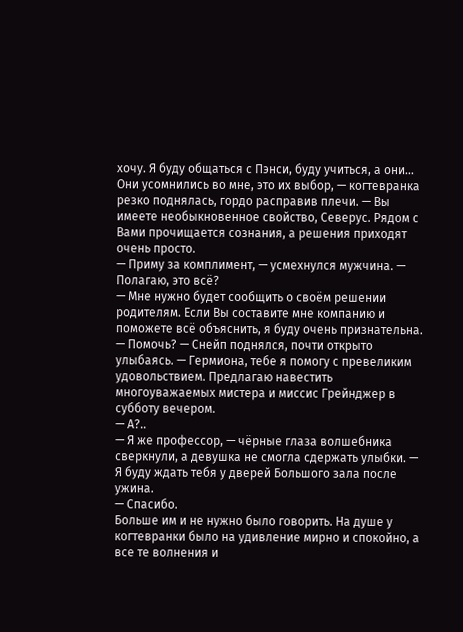хочу. Я буду общаться с Пэнси, буду учиться, а они... Они усомнились во мне, это их выбор, — когтевранка резко поднялась, гордо расправив плечи. — Вы имеете необыкновенное свойство, Северус. Рядом с Вами прочищается сознания, а решения приходят очень просто.
— Приму за комплимент, — усмехнулся мужчина. — Полагаю, это всё?
— Мне нужно будет сообщить о своём решении родителям. Если Вы составите мне компанию и поможете всё объяснить, я буду очень признательна.
— Помочь? — Снейп поднялся, почти открыто улыбаясь. — Гермиона, тебе я помогу с превеликим удовольствием. Предлагаю навестить многоуважаемых мистера и миссис Грейнджер в субботу вечером.
— А?..
— Я же профессор, — чёрные глаза волшебника сверкнули, а девушка не смогла сдержать улыбки. — Я буду ждать тебя у дверей Большого зала после ужина.
— Спасибо.
Больше им и не нужно было говорить. На душе у когтевранки было на удивление мирно и спокойно, а все те волнения и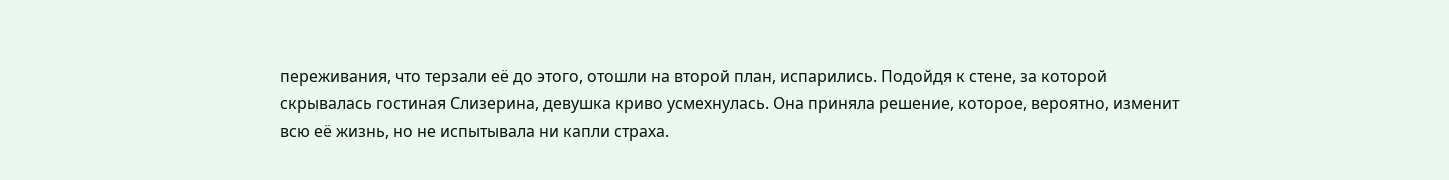переживания, что терзали её до этого, отошли на второй план, испарились. Подойдя к стене, за которой скрывалась гостиная Слизерина, девушка криво усмехнулась. Она приняла решение, которое, вероятно, изменит всю её жизнь, но не испытывала ни капли страха.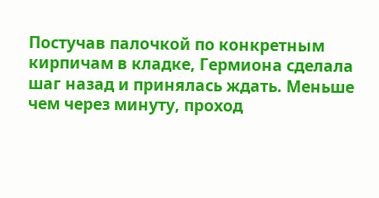Постучав палочкой по конкретным кирпичам в кладке, Гермиона сделала шаг назад и принялась ждать. Меньше чем через минуту, проход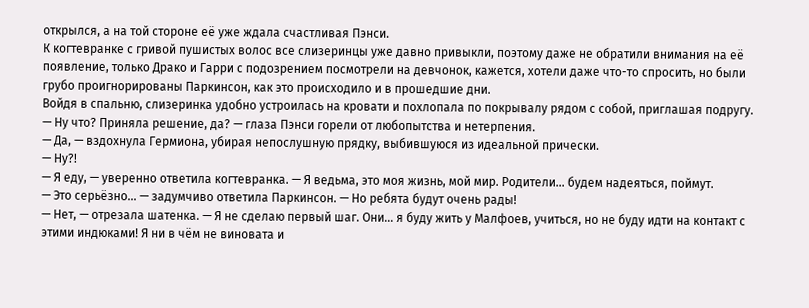открылся, а на той стороне её уже ждала счастливая Пэнси.
К когтевранке с гривой пушистых волос все слизеринцы уже давно привыкли, поэтому даже не обратили внимания на её появление, только Драко и Гарри с подозрением посмотрели на девчонок, кажется, хотели даже что-то спросить, но были грубо проигнорированы Паркинсон, как это происходило и в прошедшие дни.
Войдя в спальню, слизеринка удобно устроилась на кровати и похлопала по покрывалу рядом с собой, приглашая подругу.
— Ну что? Приняла решение, да? — глаза Пэнси горели от любопытства и нетерпения.
— Да, — вздохнула Гермиона, убирая непослушную прядку, выбившуюся из идеальной прически.
— Ну?!
— Я еду, — уверенно ответила когтевранка. — Я ведьма, это моя жизнь, мой мир. Родители... будем надеяться, поймут.
— Это серьёзно... — задумчиво ответила Паркинсон. — Но ребята будут очень рады!
— Нет, — отрезала шатенка. — Я не сделаю первый шаг. Они... я буду жить у Малфоев, учиться, но не буду идти на контакт с этими индюками! Я ни в чём не виновата и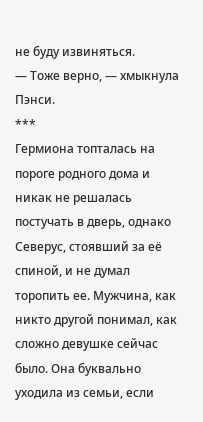не буду извиняться.
— Тоже верно, — хмыкнула Пэнси.
***
Гермиона топталась на пороге родного дома и никак не решалась постучать в дверь, однако Северус, стоявший за её спиной, и не думал торопить ее. Мужчина, как никто другой понимал, как сложно девушке сейчас было. Она буквально уходила из семьи, если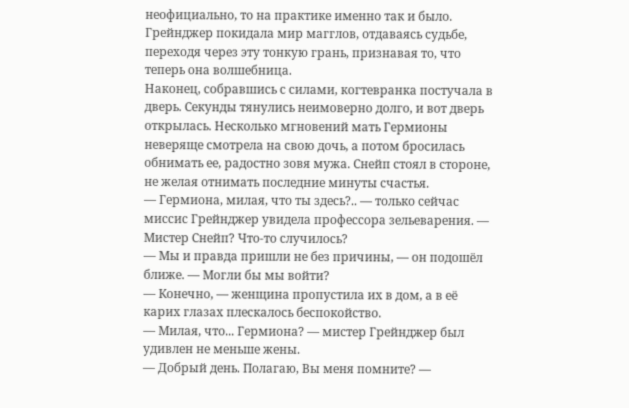неофициально, то на практике именно так и было. Грейнджер покидала мир магглов, отдаваясь судьбе, переходя через эту тонкую грань, признавая то, что теперь она волшебница.
Наконец, собравшись с силами, когтевранка постучала в дверь. Секунды тянулись неимоверно долго, и вот дверь открылась. Несколько мгновений мать Гермионы неверяще смотрела на свою дочь, а потом бросилась обнимать ее, радостно зовя мужа. Снейп стоял в стороне, не желая отнимать последние минуты счастья.
— Гермиона, милая, что ты здесь?.. — только сейчас миссис Грейнджер увидела профессора зельеварения. — Мистер Снейп? Что-то случилось?
— Мы и правда пришли не без причины, — он подошёл ближе. — Могли бы мы войти?
— Конечно, — женщина пропустила их в дом, а в её карих глазах плескалось беспокойство.
— Милая, что... Гермиона? — мистер Грейнджер был удивлен не меньше жены.
— Добрый день. Полагаю, Вы меня помните? —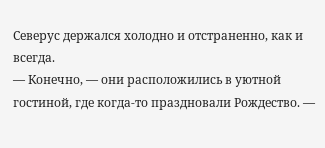Северус держался холодно и отстраненно, как и всегда.
— Конечно, — они расположились в уютной гостиной, где когда-то праздновали Рождество. —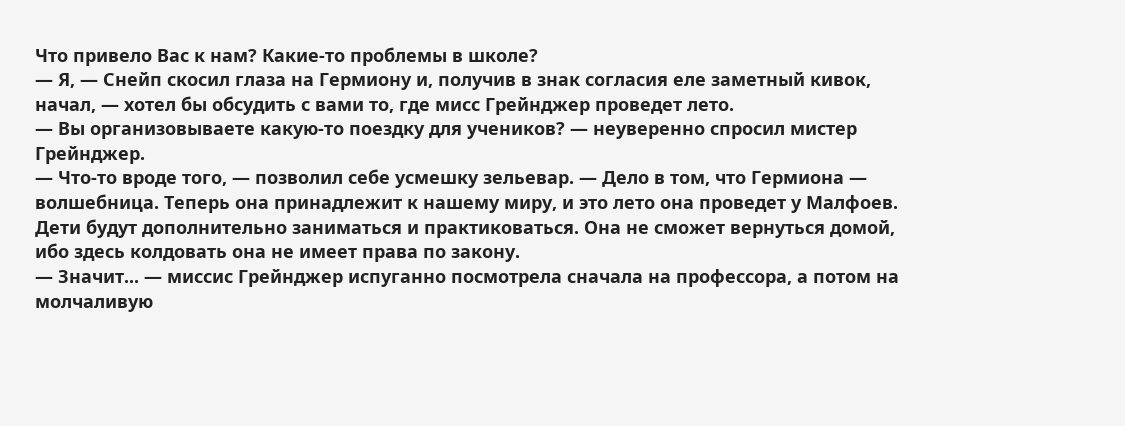Что привело Вас к нам? Какие-то проблемы в школе?
— Я, — Снейп скосил глаза на Гермиону и, получив в знак согласия еле заметный кивок, начал, — хотел бы обсудить с вами то, где мисс Грейнджер проведет лето.
— Вы организовываете какую-то поездку для учеников? — неуверенно спросил мистер Грейнджер.
— Что-то вроде того, — позволил себе усмешку зельевар. — Дело в том, что Гермиона — волшебница. Теперь она принадлежит к нашему миру, и это лето она проведет у Малфоев. Дети будут дополнительно заниматься и практиковаться. Она не сможет вернуться домой, ибо здесь колдовать она не имеет права по закону.
— Значит... — миссис Грейнджер испуганно посмотрела сначала на профессора, а потом на молчаливую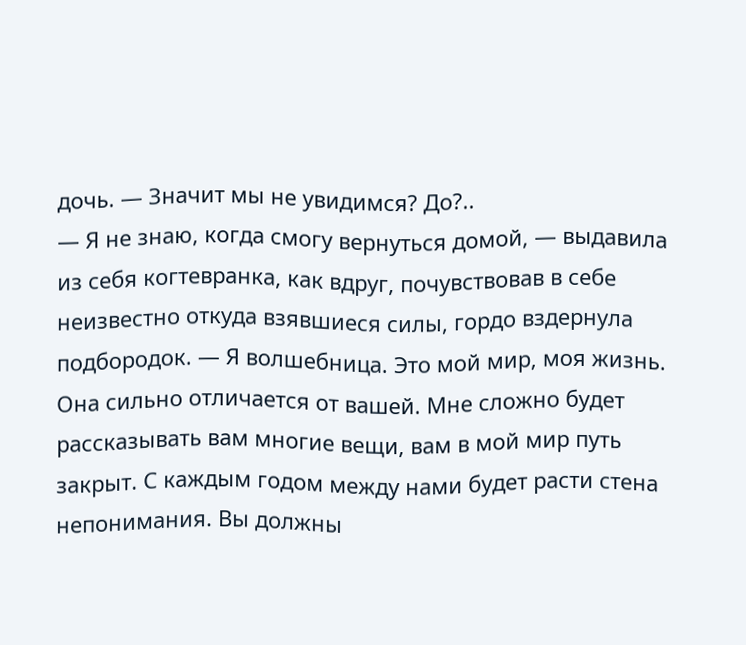дочь. — Значит мы не увидимся? До?..
— Я не знаю, когда смогу вернуться домой, — выдавила из себя когтевранка, как вдруг, почувствовав в себе неизвестно откуда взявшиеся силы, гордо вздернула подбородок. — Я волшебница. Это мой мир, моя жизнь. Она сильно отличается от вашей. Мне сложно будет рассказывать вам многие вещи, вам в мой мир путь закрыт. С каждым годом между нами будет расти стена непонимания. Вы должны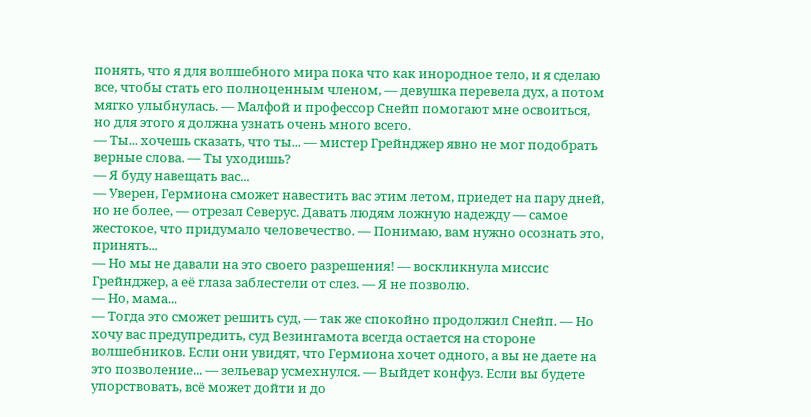понять, что я для волшебного мира пока что как инородное тело, и я сделаю все, чтобы стать его полноценным членом, — девушка перевела дух, а потом мягко улыбнулась. — Малфой и профессор Снейп помогают мне освоиться, но для этого я должна узнать очень много всего.
— Ты... хочешь сказать, что ты... — мистер Грейнджер явно не мог подобрать верные слова. — Ты уходишь?
— Я буду навещать вас...
— Уверен, Гермиона сможет навестить вас этим летом, приедет на пару дней, но не более, — отрезал Северус. Давать людям ложную надежду — самое жестокое, что придумало человечество. — Понимаю, вам нужно осознать это, принять...
— Но мы не давали на это своего разрешения! — воскликнула миссис Грейнджер, а её глаза заблестели от слез. — Я не позволю.
— Но, мама...
— Тогда это сможет решить суд, — так же спокойно продолжил Снейп. — Но хочу вас предупредить, суд Везингамота всегда остается на стороне волшебников. Если они увидят, что Гермиона хочет одного, а вы не даете на это позволение... — зельевар усмехнулся. — Выйдет конфуз. Если вы будете упорствовать, всё может дойти и до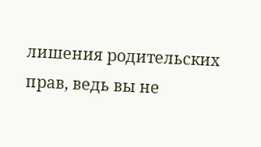лишения родительских прав, ведь вы не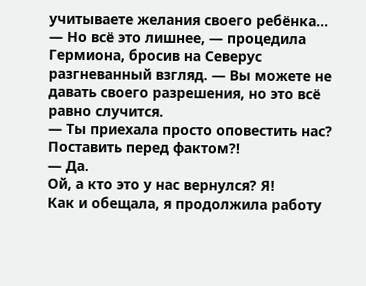учитываете желания своего ребёнка...
— Но всё это лишнее, — процедила Гермиона, бросив на Северус разгневанный взгляд. — Вы можете не давать своего разрешения, но это всё равно случится.
— Ты приехала просто оповестить нас? Поставить перед фактом?!
— Да.
Ой, а кто это у нас вернулся? Я!
Как и обещала, я продолжила работу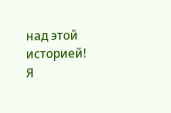над этой историей! Я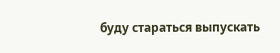буду стараться выпускать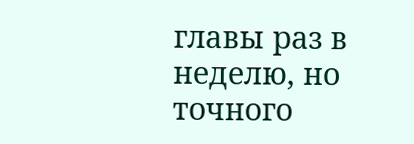главы раз в неделю, но точного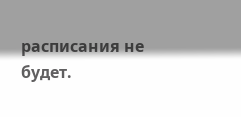расписания не будет.